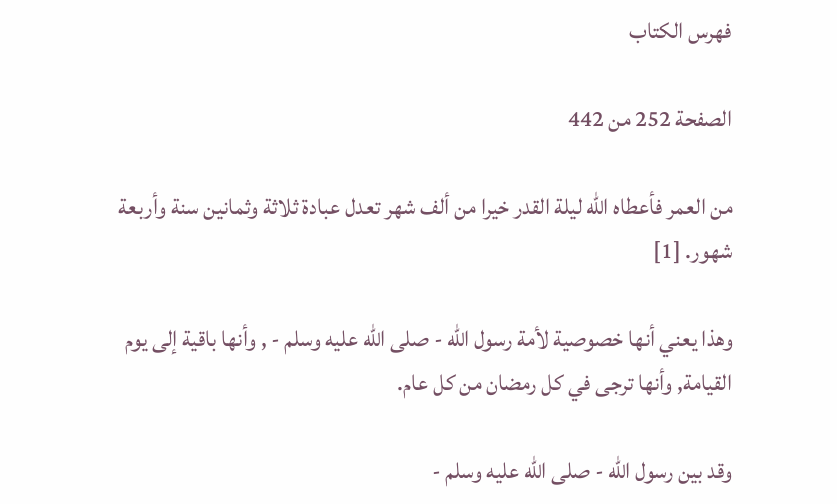فهرس الكتاب

الصفحة 252 من 442

من العمر فأعطاه الله ليلة القدر خيرا من ألف شهر تعدل عبادة ثلاثة وثمانين سنة وأربعة شهور. [1]

وهذا يعني أنها خصوصية لأمة رسول الله - صلى الله عليه وسلم - , وأنها باقية إلى يوم القيامة, وأنها ترجى في كل رمضان من كل عام.

وقد بين رسول الله - صلى الله عليه وسلم -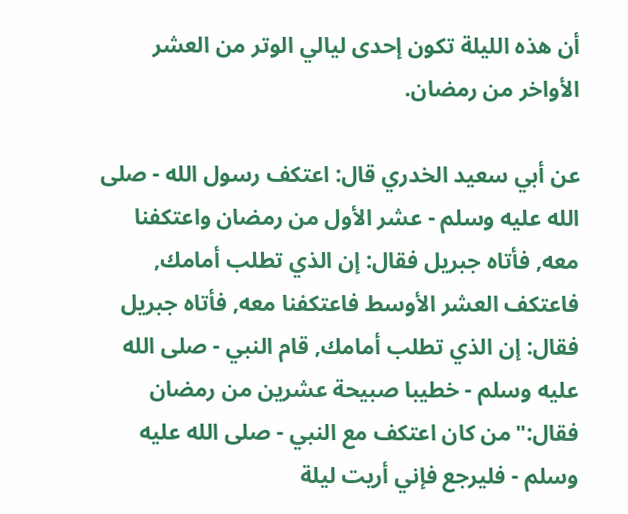أن هذه الليلة تكون إحدى ليالي الوتر من العشر الأواخر من رمضان.

عن أبي سعيد الخدري قال: اعتكف رسول الله - صلى الله عليه وسلم - عشر الأول من رمضان واعتكفنا معه, فأتاه جبريل فقال: إن الذي تطلب أمامك, فاعتكف العشر الأوسط فاعتكفنا معه, فأتاه جبريل فقال: إن الذي تطلب أمامك, قام النبي - صلى الله عليه وسلم - خطيبا صبيحة عشرين من رمضان فقال:"من كان اعتكف مع النبي - صلى الله عليه وسلم - فليرجع فإني أريت ليلة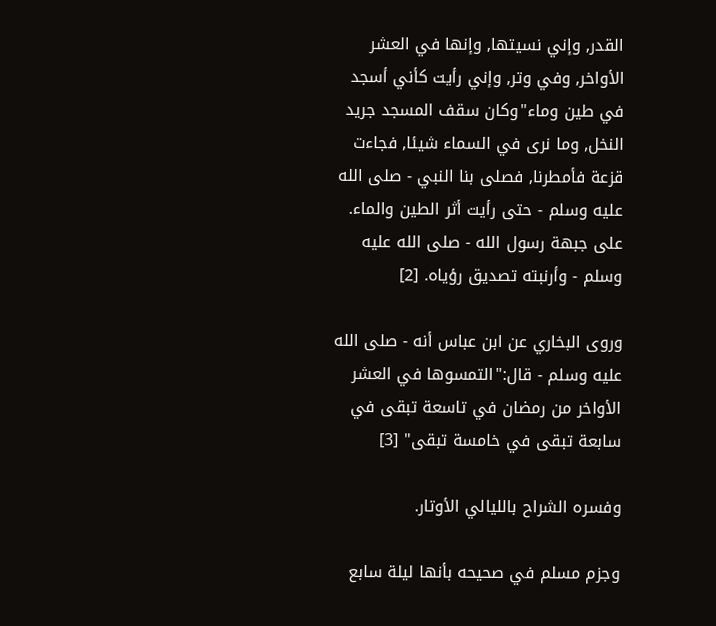القدر, وإني نسيتها, وإنها في العشر الأواخر, وفي وتر, وإني رأيت كأني أسجد في طين وماء"وكان سقف المسجد جريد النخل, وما نرى في السماء شيئا, فجاءت قزعة فأمطرنا, فصلى بنا النبي - صلى الله عليه وسلم - حتى رأيت أثر الطين والماء. على جبهة رسول الله - صلى الله عليه وسلم - وأرنبته تصديق رؤياه. [2]

وروى البخاري عن ابن عباس أنه - صلى الله عليه وسلم - قال:"التمسوها في العشر الأواخر من رمضان في تاسعة تبقى في سابعة تبقى في خامسة تبقى" [3]

وفسره الشراح بالليالي الأوتار.

وجزم مسلم في صحيحه بأنها ليلة سابع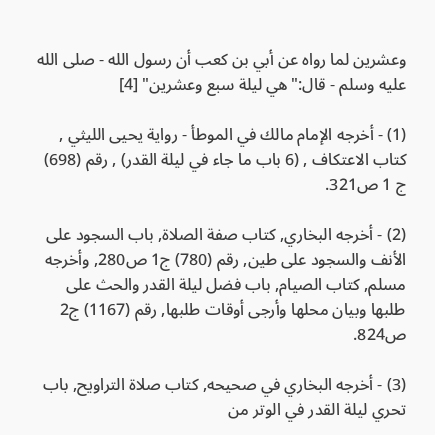وعشرين لما رواه عن أبي بن كعب أن رسول الله - صلى الله عليه وسلم - قال:"هي ليلة سبع وعشرين" [4]

(1) - أخرجه الإمام مالك في الموطأ - رواية يحيى الليثي , كتاب الاعتكاف , (6 باب ما جاء في ليلة القدر) , رقم (698) ج 1 ص321.

(2) - أخرجه البخاري, كتاب صفة الصلاة, باب السجود على الأنف والسجود على طين, رقم (780) ج1 ص280, وأخرجه مسلم, كتاب الصيام, باب فضل ليلة القدر والحث على طلبها وبيان محلها وأرجى أوقات طلبها, رقم (1167) ج2 ص824.

(3) - أخرجه البخاري في صحيحه, كتاب صلاة التراويح, باب تحري ليلة القدر في الوتر من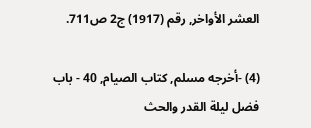العشر الأواخر, رقم (1917) ج2 ص711.

(4) -أخرجه مسلم, كتاب الصيام, 40 - باب فضل ليلة القدر والحث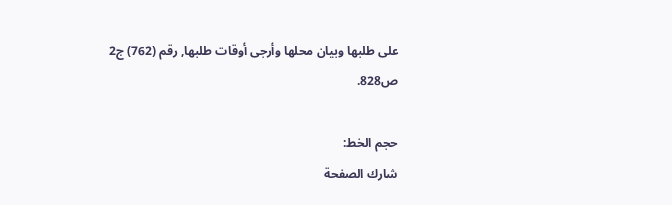على طلبها وبيان محلها وأرجى أوقات طلبها, رقم (762) ج2 ص828.

حجم الخط:
شارك الصفحة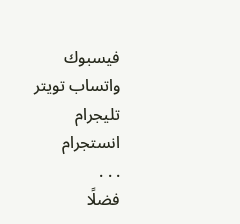فيسبوك واتساب تويتر تليجرام انستجرام
. . .
فضلًا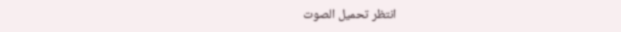انتظر تحميل الصوت